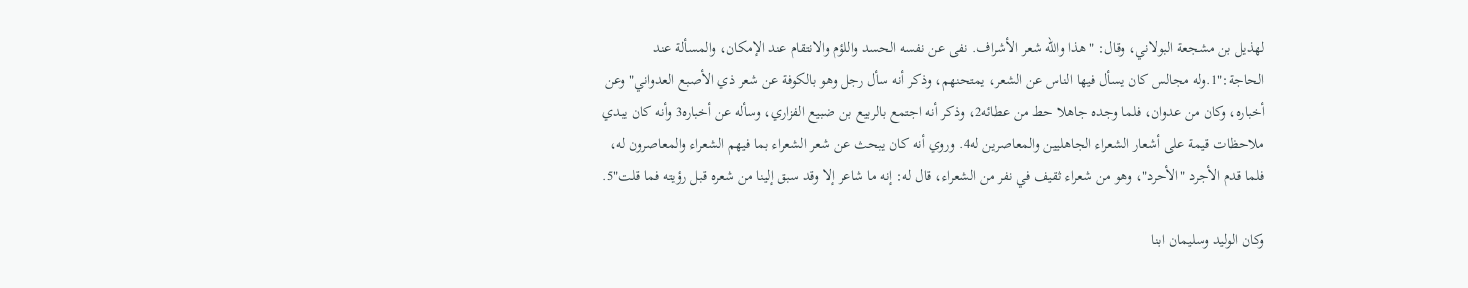لهذيل بن مشجعة البولاني، وقال: "هذا والله شعر الأشراف. نفى عن نفسه الحسد واللؤم والانتقام عند الإمكان، والمسألة عند الحاجة:"1.وله مجالس كان يسأل فيها الناس عن الشعر، يمتحنهم، وذكر أنه سأل رجل وهو بالكوفة عن شعر ذي الأصبع العدواني" وعن أخباره، وكان من عدوان، فلما وجده جاهلا حط من عطائه2، وذكر أنه اجتمع بالربيع بن ضبيع الفزاري، وسأله عن أخباره3 وأنه كان يبدي ملاحظات قيمة على أشعار الشعراء الجاهليين والمعاصرين له4. وروي أنه كان يبحث عن شعر الشعراء بما فيهم الشعراء والمعاصرون له، فلما قدم الأجرد "الأحرد"، وهو من شعراء ثقيف في نفر من الشعراء، قال له: إنه ما شاعر إلا وقد سبق إلينا من شعره قبل رؤيته فما قلت"5.

وكان الوليد وسليمان ابنا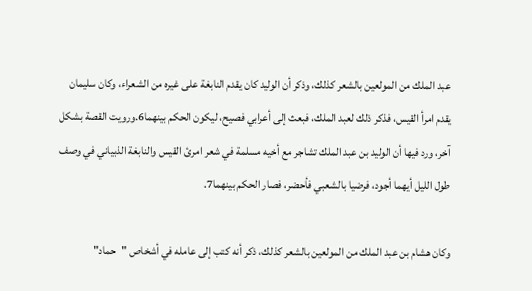عبد الملك من المولعين بالشعر كذلك، وذكر أن الوليد كان يقدم النابغة على غيره من الشعراء، وكان سليمان يقدم امرأ القيس، فذكر ذلك لعبد الملك، فبعث إلى أعرابي فصيح، ليكون الحكم بينهما6.ورويت القصة بشكل آخر، ورد فيها أن الوليد بن عبد الملك تشاجر مع أخيه مسلمة في شعر امرئ القيس والنابغة الذبياني في وصف طول الليل أيهما أجود، فرضيا بالشعبي فأحضر، فصار الحكم بينهما7.

وكان هشام بن عبد الملك من المولعين بالشعر كذلك، ذكر أنه كتب إلى عامله في أشخاص "حماد"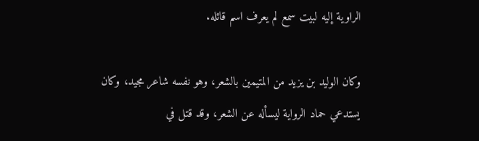الراوية إليه لبيت سمع لم يعرف اسم قائله.

وكان الوليد بن يزيد من المتيمين بالشعر، وهو نفسه شاعر مجيد، وكان يستدعي حماد الرواية ليسأله عن الشعر، وقد قتل في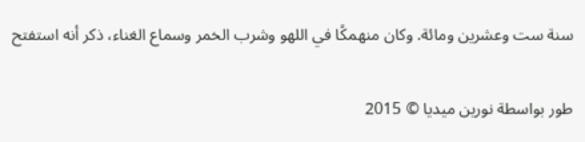سنة ست وعشرين ومائة. وكان منهمكًا في اللهو وشرب الخمر وسماع الغناء، ذكر أنه استفتح

طور بواسطة نورين ميديا © 2015